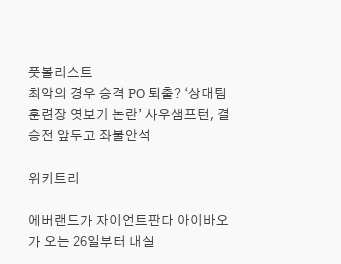풋볼리스트
최악의 경우 승격 PO 퇴출? ‘상대팀 훈련장 엿보기 논란’ 사우샘프턴, 결승전 앞두고 좌불안석

위키트리

에버랜드가 자이언트판다 아이바오가 오는 26일부터 내실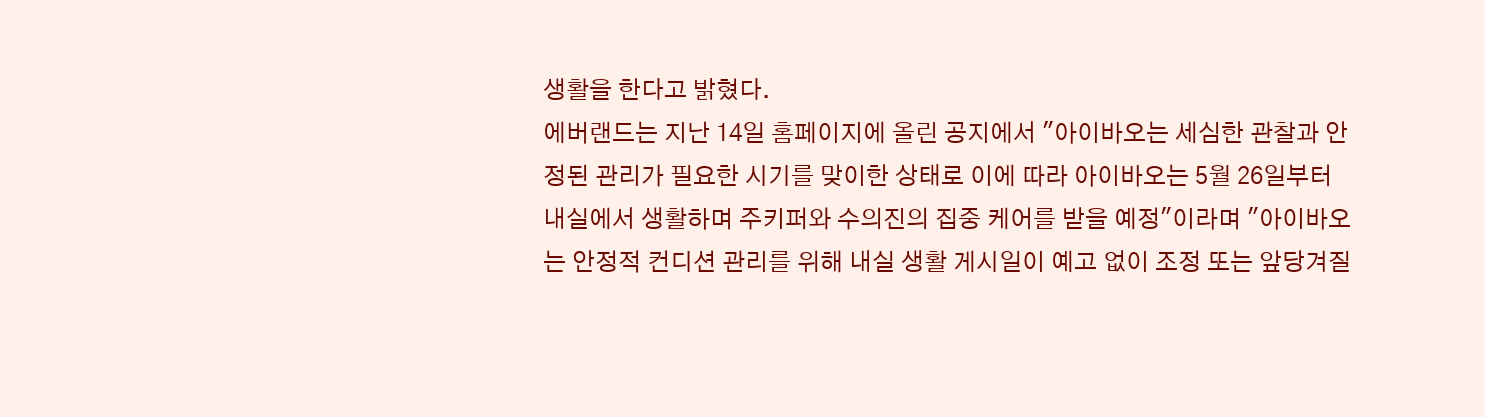생활을 한다고 밝혔다.
에버랜드는 지난 14일 홈페이지에 올린 공지에서 "아이바오는 세심한 관찰과 안정된 관리가 필요한 시기를 맞이한 상태로 이에 따라 아이바오는 5월 26일부터 내실에서 생활하며 주키퍼와 수의진의 집중 케어를 받을 예정"이라며 "아이바오는 안정적 컨디션 관리를 위해 내실 생활 게시일이 예고 없이 조정 또는 앞당겨질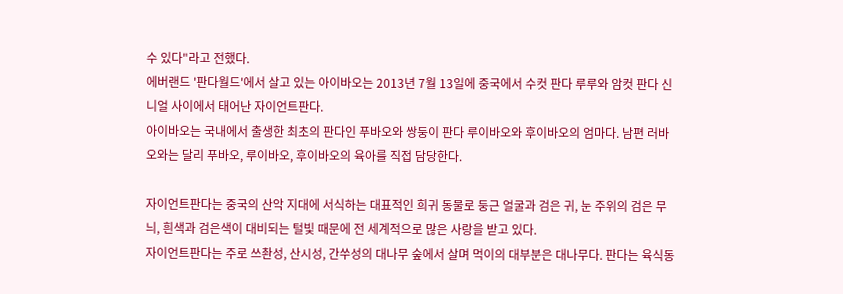수 있다"라고 전했다.
에버랜드 '판다월드'에서 살고 있는 아이바오는 2013년 7월 13일에 중국에서 수컷 판다 루루와 암컷 판다 신니얼 사이에서 태어난 자이언트판다.
아이바오는 국내에서 출생한 최초의 판다인 푸바오와 쌍둥이 판다 루이바오와 후이바오의 엄마다. 남편 러바오와는 달리 푸바오, 루이바오, 후이바오의 육아를 직접 담당한다.

자이언트판다는 중국의 산악 지대에 서식하는 대표적인 희귀 동물로 둥근 얼굴과 검은 귀, 눈 주위의 검은 무늬, 흰색과 검은색이 대비되는 털빛 때문에 전 세계적으로 많은 사랑을 받고 있다.
자이언트판다는 주로 쓰촨성, 산시성, 간쑤성의 대나무 숲에서 살며 먹이의 대부분은 대나무다. 판다는 육식동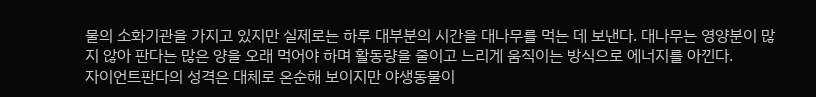물의 소화기관을 가지고 있지만 실제로는 하루 대부분의 시간을 대나무를 먹는 데 보낸다. 대나무는 영양분이 많지 않아 판다는 많은 양을 오래 먹어야 하며 활동량을 줄이고 느리게 움직이는 방식으로 에너지를 아낀다.
자이언트판다의 성격은 대체로 온순해 보이지만 야생동물이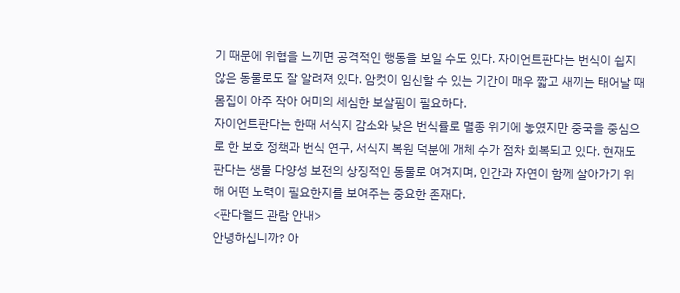기 때문에 위협을 느끼면 공격적인 행동을 보일 수도 있다. 자이언트판다는 번식이 쉽지 않은 동물로도 잘 알려져 있다. 암컷이 임신할 수 있는 기간이 매우 짧고 새끼는 태어날 때 몸집이 아주 작아 어미의 세심한 보살핌이 필요하다.
자이언트판다는 한때 서식지 감소와 낮은 번식률로 멸종 위기에 놓였지만 중국을 중심으로 한 보호 정책과 번식 연구, 서식지 복원 덕분에 개체 수가 점차 회복되고 있다. 현재도 판다는 생물 다양성 보전의 상징적인 동물로 여겨지며, 인간과 자연이 함께 살아가기 위해 어떤 노력이 필요한지를 보여주는 중요한 존재다.
<판다월드 관람 안내>
안녕하십니까? 아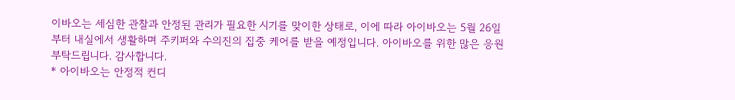이바오는 세심한 관찰과 안정된 관리가 필요한 시기를 맞이한 상태로, 이에 따라 아이바오는 5월 26일부터 내실에서 생활하며 주키퍼와 수의진의 집중 케어를 받을 예정입니다. 아이바오를 위한 많은 응원 부탁드립니다. 감사합니다.
* 아이바오는 안정적 컨디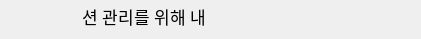션 관리를 위해 내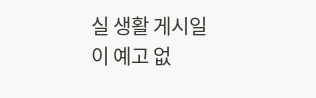실 생활 게시일이 예고 없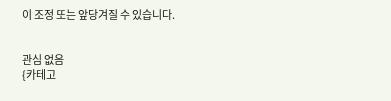이 조정 또는 앞당겨질 수 있습니다.


관심 없음
{카테고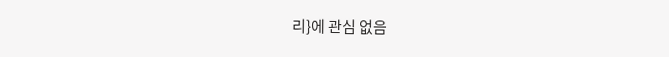리}에 관심 없음